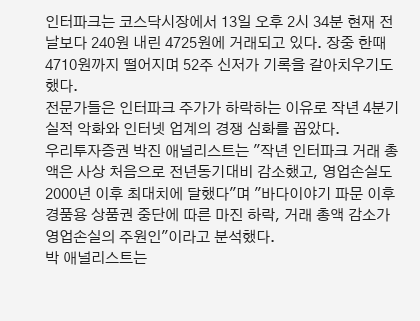인터파크는 코스닥시장에서 13일 오후 2시 34분 현재 전날보다 240원 내린 4725원에 거래되고 있다. 장중 한때 4710원까지 떨어지며 52주 신저가 기록을 갈아치우기도 했다.
전문가들은 인터파크 주가가 하락하는 이유로 작년 4분기 실적 악화와 인터넷 업계의 경쟁 심화를 꼽았다.
우리투자증권 박진 애널리스트는 "작년 인터파크 거래 총액은 사상 처음으로 전년동기대비 감소했고, 영업손실도 2000년 이후 최대치에 달했다"며 "바다이야기 파문 이후 경품용 상품권 중단에 따른 마진 하락, 거래 총액 감소가 영업손실의 주원인"이라고 분석했다.
박 애널리스트는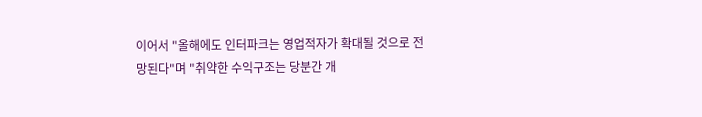이어서 "올해에도 인터파크는 영업적자가 확대될 것으로 전망된다"며 "취약한 수익구조는 당분간 개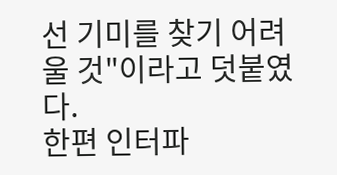선 기미를 찾기 어려울 것"이라고 덧붙였다.
한편 인터파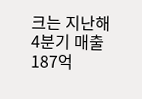크는 지난해 4분기 매출 187억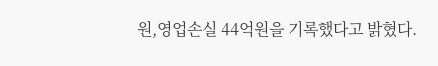원,영업손실 44억원을 기록했다고 밝혔다.